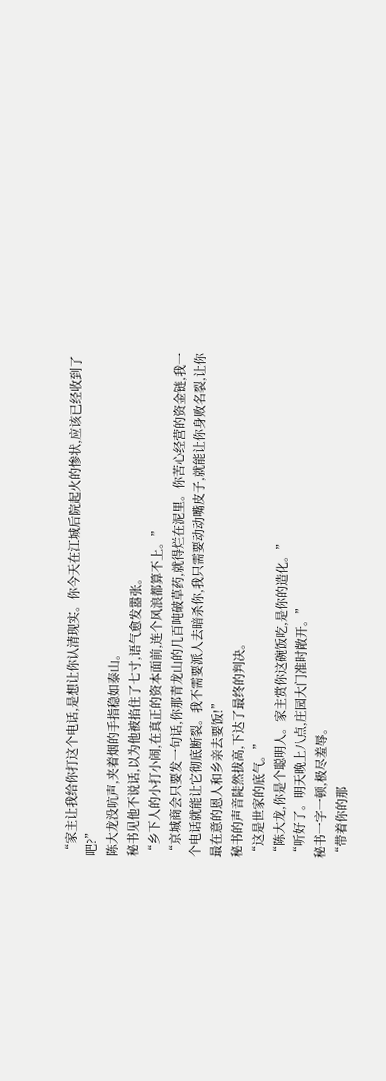“家主让我给你打这个电话,是想让你认清现实。你今天在江城后院起火的惨状,应该已经收到了吧?”
陈大龙没吭声,夹着烟的手指稳如泰山。
秘书见他不说话,以为他被掐住了七寸,语气愈发嚣张。
“乡下人的小打小闹,在真正的资本面前,连个风浪都算不上。”
“京城商会只要发一句话,你那青龙山的几百吨破草药,就得烂在泥里。你苦心经营的资金链,我一个电话就能让它彻底断裂。我不需要派人去暗杀你,我只需要动动嘴皮子,就能让你身败名裂,让你最在意的恩人和乡亲去要饭!”
秘书的声音陡然拔高,下达了最终的判决。
“这是世家的底气。”
“陈大龙,你是个聪明人。家主赏你这碗饭吃,是你的造化。”
“听好了。明天晚上八点,庄园大门准时敞开。”
秘书一字一顿,极尽羞辱。
“带着你的那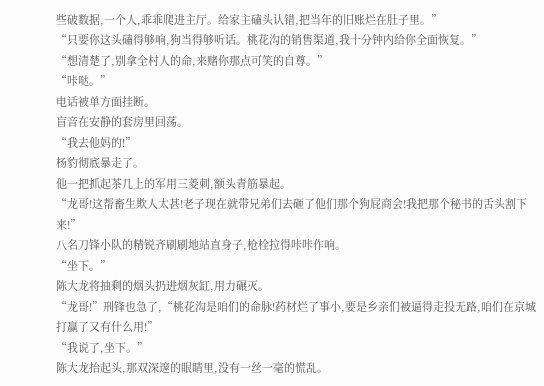些破数据,一个人,乖乖爬进主厅。给家主磕头认错,把当年的旧账烂在肚子里。”
“只要你这头磕得够响,狗当得够听话。桃花沟的销售渠道,我十分钟内给你全面恢复。”
“想清楚了,别拿全村人的命,来赌你那点可笑的自尊。”
“咔哒。”
电话被单方面挂断。
盲音在安静的套房里回荡。
“我去他妈的!”
杨豹彻底暴走了。
他一把抓起茶几上的军用三菱刺,额头青筋暴起。
“龙哥!这帮畜生欺人太甚!老子现在就带兄弟们去砸了他们那个狗屁商会!我把那个秘书的舌头割下来!”
八名刀锋小队的精锐齐刷刷地站直身子,枪栓拉得咔咔作响。
“坐下。”
陈大龙将抽剩的烟头扔进烟灰缸,用力碾灭。
“龙哥!”刑锋也急了,“桃花沟是咱们的命脉!药材烂了事小,要是乡亲们被逼得走投无路,咱们在京城打赢了又有什么用!”
“我说了,坐下。”
陈大龙抬起头,那双深邃的眼睛里,没有一丝一毫的慌乱。